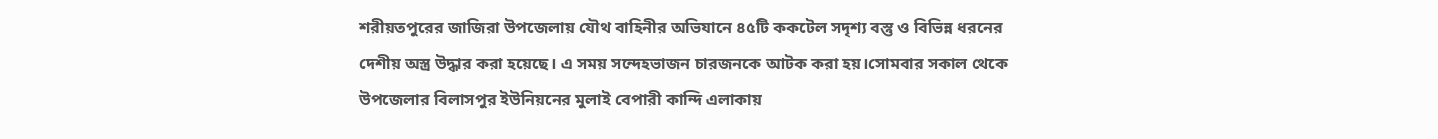শরীয়তপুরের জাজিরা উপজেলায় যৌথ বাহিনীর অভিযানে ৪৫টি ককটেল সদৃশ্য বস্তু ও বিভিন্ন ধরনের দেশীয় অস্ত্র উদ্ধার করা হয়েছে। এ সময় সন্দেহভাজন চারজনকে আটক করা হয়।সোমবার সকাল থেকে উপজেলার বিলাসপুর ইউনিয়নের মুলাই বেপারী কান্দি এলাকায়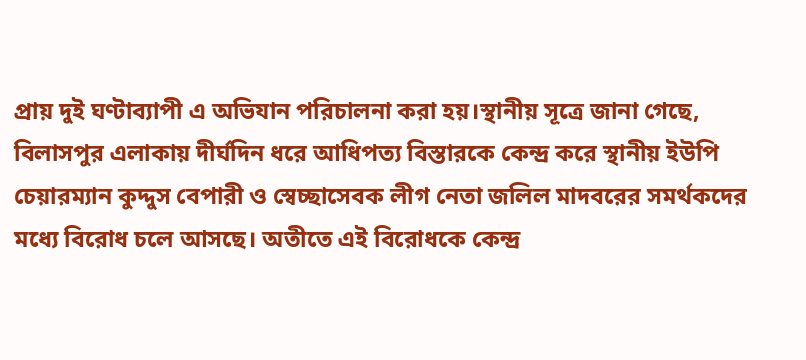প্রায় দুই ঘণ্টাব্যাপী এ অভিযান পরিচালনা করা হয়।স্থানীয় সূত্রে জানা গেছে, বিলাসপুর এলাকায় দীর্ঘদিন ধরে আধিপত্য বিস্তারকে কেন্দ্র করে স্থানীয় ইউপি চেয়ারম্যান কুদ্দুস বেপারী ও স্বেচ্ছাসেবক লীগ নেতা জলিল মাদবরের সমর্থকদের মধ্যে বিরোধ চলে আসছে। অতীতে এই বিরোধকে কেন্দ্র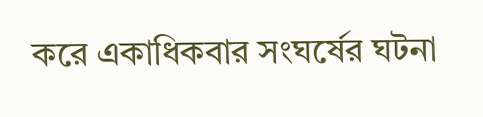করে একাধিকবার সংঘর্ষের ঘটনা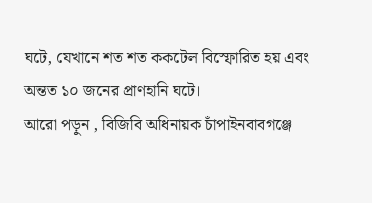ঘটে, যেখানে শত শত ককটেল বিস্ফোরিত হয় এবং অন্তত ১০ জনের প্রাণহানি ঘটে।
আরো পড়ুন , বিজিবি অধিনায়ক চাঁপাইনবাবগঞ্জে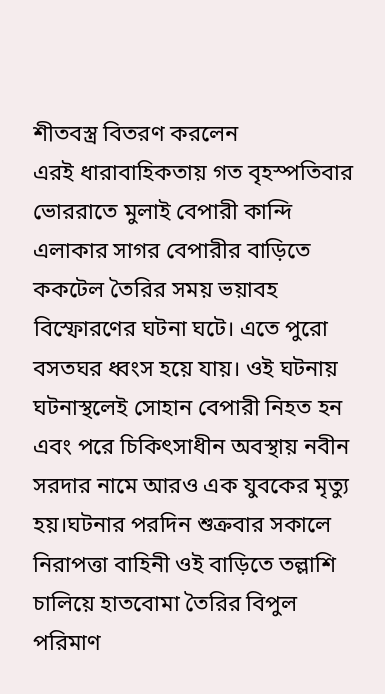শীতবস্ত্র বিতরণ করলেন
এরই ধারাবাহিকতায় গত বৃহস্পতিবার ভোররাতে মুলাই বেপারী কান্দি এলাকার সাগর বেপারীর বাড়িতে ককটেল তৈরির সময় ভয়াবহ বিস্ফোরণের ঘটনা ঘটে। এতে পুরো বসতঘর ধ্বংস হয়ে যায়। ওই ঘটনায় ঘটনাস্থলেই সোহান বেপারী নিহত হন এবং পরে চিকিৎসাধীন অবস্থায় নবীন সরদার নামে আরও এক যুবকের মৃত্যু হয়।ঘটনার পরদিন শুক্রবার সকালে নিরাপত্তা বাহিনী ওই বাড়িতে তল্লাশি চালিয়ে হাতবোমা তৈরির বিপুল পরিমাণ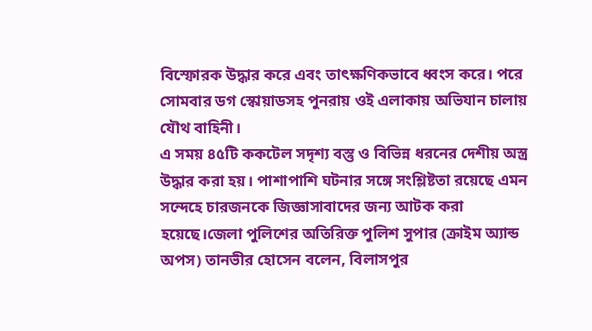বিস্ফোরক উদ্ধার করে এবং তাৎক্ষণিকভাবে ধ্বংস করে। পরে সোমবার ডগ স্কোয়াডসহ পুনরায় ওই এলাকায় অভিযান চালায় যৌথ বাহিনী।
এ সময় ৪৫টি ককটেল সদৃশ্য বস্তু ও বিভিন্ন ধরনের দেশীয় অস্ত্র উদ্ধার করা হয়। পাশাপাশি ঘটনার সঙ্গে সংশ্লিষ্টতা রয়েছে এমন সন্দেহে চারজনকে জিজ্ঞাসাবাদের জন্য আটক করা হয়েছে।জেলা পুলিশের অতিরিক্ত পুলিশ সুপার (ক্রাইম অ্যান্ড অপস) তানভীর হোসেন বলেন, বিলাসপুর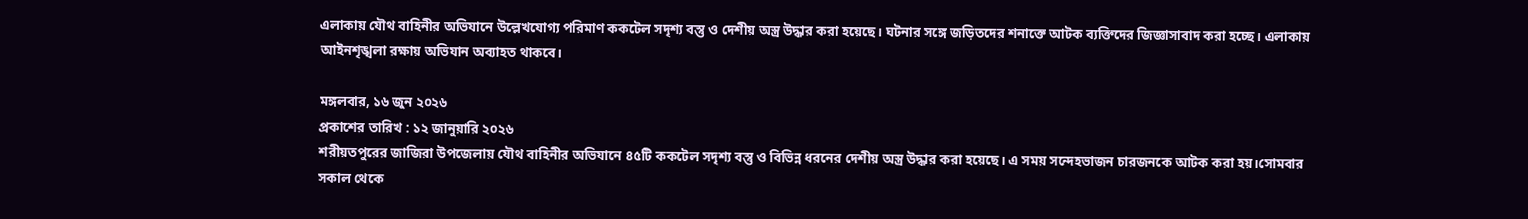এলাকায় যৌথ বাহিনীর অভিযানে উল্লেখযোগ্য পরিমাণ ককটেল সদৃশ্য বস্তু ও দেশীয় অস্ত্র উদ্ধার করা হয়েছে। ঘটনার সঙ্গে জড়িতদের শনাক্তে আটক ব্যক্তিদের জিজ্ঞাসাবাদ করা হচ্ছে। এলাকায় আইনশৃঙ্খলা রক্ষায় অভিযান অব্যাহত থাকবে।

মঙ্গলবার, ১৬ জুন ২০২৬
প্রকাশের তারিখ : ১২ জানুয়ারি ২০২৬
শরীয়তপুরের জাজিরা উপজেলায় যৌথ বাহিনীর অভিযানে ৪৫টি ককটেল সদৃশ্য বস্তু ও বিভিন্ন ধরনের দেশীয় অস্ত্র উদ্ধার করা হয়েছে। এ সময় সন্দেহভাজন চারজনকে আটক করা হয়।সোমবার সকাল থেকে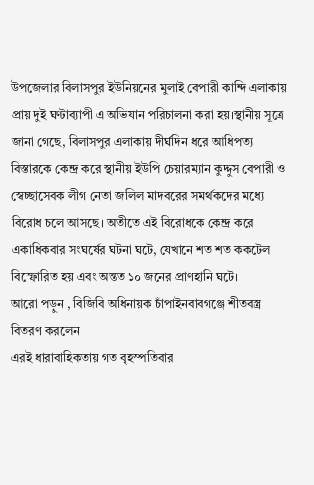উপজেলার বিলাসপুর ইউনিয়নের মুলাই বেপারী কান্দি এলাকায় প্রায় দুই ঘণ্টাব্যাপী এ অভিযান পরিচালনা করা হয়।স্থানীয় সূত্রে জানা গেছে, বিলাসপুর এলাকায় দীর্ঘদিন ধরে আধিপত্য বিস্তারকে কেন্দ্র করে স্থানীয় ইউপি চেয়ারম্যান কুদ্দুস বেপারী ও স্বেচ্ছাসেবক লীগ নেতা জলিল মাদবরের সমর্থকদের মধ্যে বিরোধ চলে আসছে। অতীতে এই বিরোধকে কেন্দ্র করে একাধিকবার সংঘর্ষের ঘটনা ঘটে, যেখানে শত শত ককটেল বিস্ফোরিত হয় এবং অন্তত ১০ জনের প্রাণহানি ঘটে।
আরো পড়ুন , বিজিবি অধিনায়ক চাঁপাইনবাবগঞ্জে শীতবস্ত্র বিতরণ করলেন
এরই ধারাবাহিকতায় গত বৃহস্পতিবার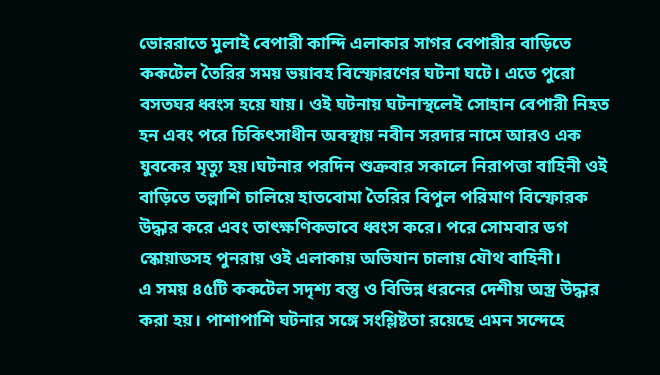ভোররাতে মুলাই বেপারী কান্দি এলাকার সাগর বেপারীর বাড়িতে ককটেল তৈরির সময় ভয়াবহ বিস্ফোরণের ঘটনা ঘটে। এতে পুরো বসতঘর ধ্বংস হয়ে যায়। ওই ঘটনায় ঘটনাস্থলেই সোহান বেপারী নিহত হন এবং পরে চিকিৎসাধীন অবস্থায় নবীন সরদার নামে আরও এক যুবকের মৃত্যু হয়।ঘটনার পরদিন শুক্রবার সকালে নিরাপত্তা বাহিনী ওই বাড়িতে তল্লাশি চালিয়ে হাতবোমা তৈরির বিপুল পরিমাণ বিস্ফোরক উদ্ধার করে এবং তাৎক্ষণিকভাবে ধ্বংস করে। পরে সোমবার ডগ স্কোয়াডসহ পুনরায় ওই এলাকায় অভিযান চালায় যৌথ বাহিনী।
এ সময় ৪৫টি ককটেল সদৃশ্য বস্তু ও বিভিন্ন ধরনের দেশীয় অস্ত্র উদ্ধার করা হয়। পাশাপাশি ঘটনার সঙ্গে সংশ্লিষ্টতা রয়েছে এমন সন্দেহে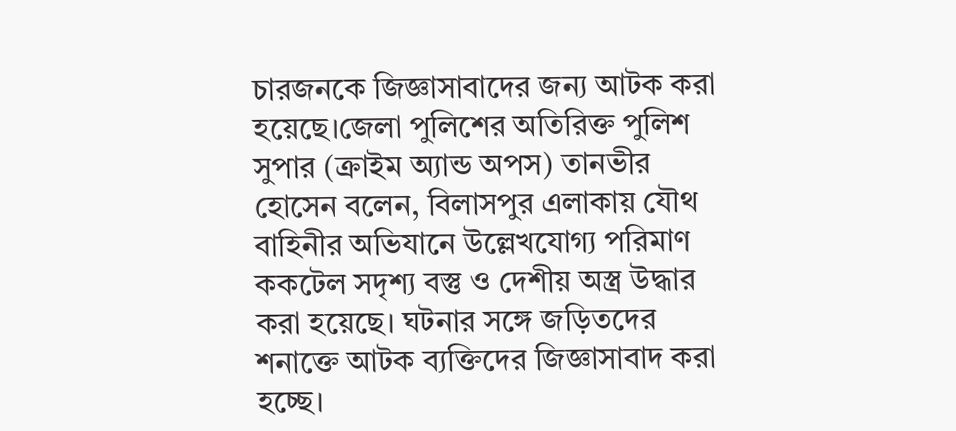চারজনকে জিজ্ঞাসাবাদের জন্য আটক করা হয়েছে।জেলা পুলিশের অতিরিক্ত পুলিশ সুপার (ক্রাইম অ্যান্ড অপস) তানভীর হোসেন বলেন, বিলাসপুর এলাকায় যৌথ বাহিনীর অভিযানে উল্লেখযোগ্য পরিমাণ ককটেল সদৃশ্য বস্তু ও দেশীয় অস্ত্র উদ্ধার করা হয়েছে। ঘটনার সঙ্গে জড়িতদের শনাক্তে আটক ব্যক্তিদের জিজ্ঞাসাবাদ করা হচ্ছে।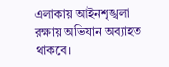এলাকায় আইনশৃঙ্খলা রক্ষায় অভিযান অব্যাহত থাকবে।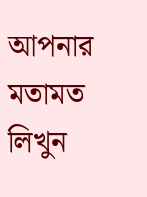আপনার মতামত লিখুন